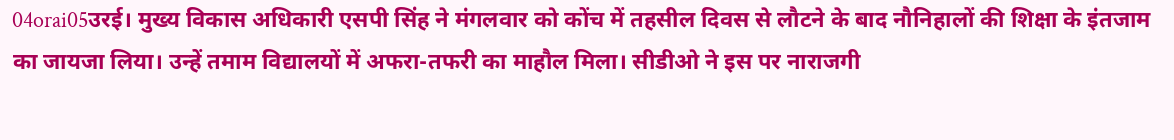04orai05उरई। मुख्य विकास अधिकारी एसपी सिंह ने मंगलवार को कोंच में तहसील दिवस से लौटने के बाद नौनिहालों की शिक्षा के इंतजाम का जायजा लिया। उन्हें तमाम विद्यालयों में अफरा-तफरी का माहौल मिला। सीडीओ ने इस पर नाराजगी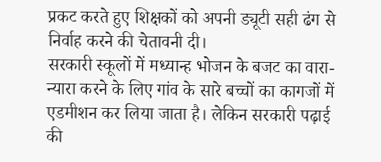प्रकट करते हुए शिक्षकों को अपनी ड्यूटी सही ढंग से निर्वाह करने की चेतावनी दी।
सरकारी स्कूलों में मध्यान्ह भोजन के बजट का वारा-न्यारा करने के लिए गांव के सारे बच्चों का कागजों में एडमीशन कर लिया जाता है। लेकिन सरकारी पढ़ाई की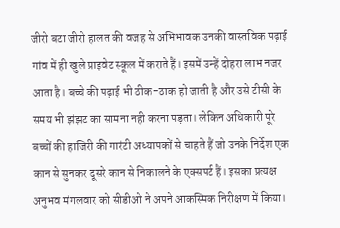जीरो बटा जीरो हालत की वजह से अभिभावक उनकी वास्तविक पढ़ाई गांव में ही खुले प्राइवेट स्कूल में कराते हैं। इसमें उन्हें दोहरा लाभ नजर आता है। बच्चे की पढ़ाई भी ठीक-ठाक हो जाती है और उसे टीसी के समय भी झंझट का सामना नही करना पड़ता। लेकिन अधिकारी पूरे बच्चों की हाजिरी की गारंटी अध्यापकों से चाहते हैं जो उनके निर्देश एक कान से सुनकर दूसरे कान से निकालने के एक्सपर्ट हैं। इसका प्रत्यक्ष अनुभव मंगलवार को सीडीओ ने अपने आकस्मिक निरीक्षण में किया।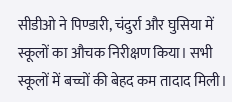सीडीओ ने पिण्डारी, चंदुर्रा और घुसिया में स्कूलों का औचक निरीक्षण किया। सभी स्कूलों में बच्चों की बेहद कम तादाद मिली।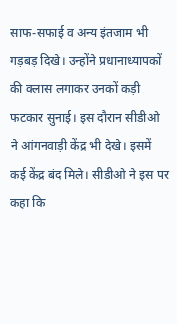साफ-सफाई व अन्य इंतजाम भी गड़बड़ दिखे। उन्होंने प्रधानाध्यापकों की क्लास लगाकर उनकों कड़ी फटकार सुनाई। इस दौरान सीडीओ ने आंगनवाड़ी केंद्र भी देखे। इसमें कई केंद्र बंद मिले। सीडीओ ने इस पर कहा कि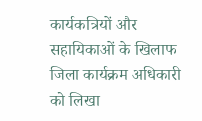कार्यकत्रियों और सहायिकाओं के खिलाफ जिला कार्यक्रम अधिकारी को लिखा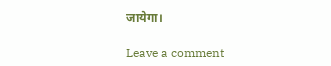जायेगा।

Leave a comment